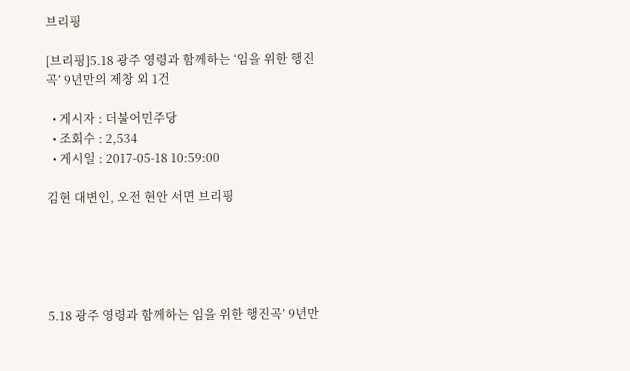브리핑

[브리핑]5.18 광주 영령과 함께하는 ‘임을 위한 행진곡’ 9년만의 제창 외 1건

  • 게시자 : 더불어민주당
  • 조회수 : 2,534
  • 게시일 : 2017-05-18 10:59:00

김현 대변인, 오전 현안 서면 브리핑





5.18 광주 영령과 함께하는 임을 위한 행진곡’ 9년만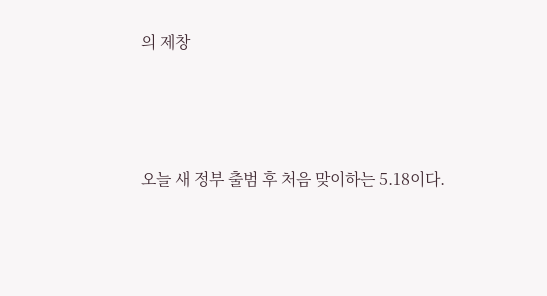의 제창



오늘 새 정부 출범 후 처음 맞이하는 5.18이다.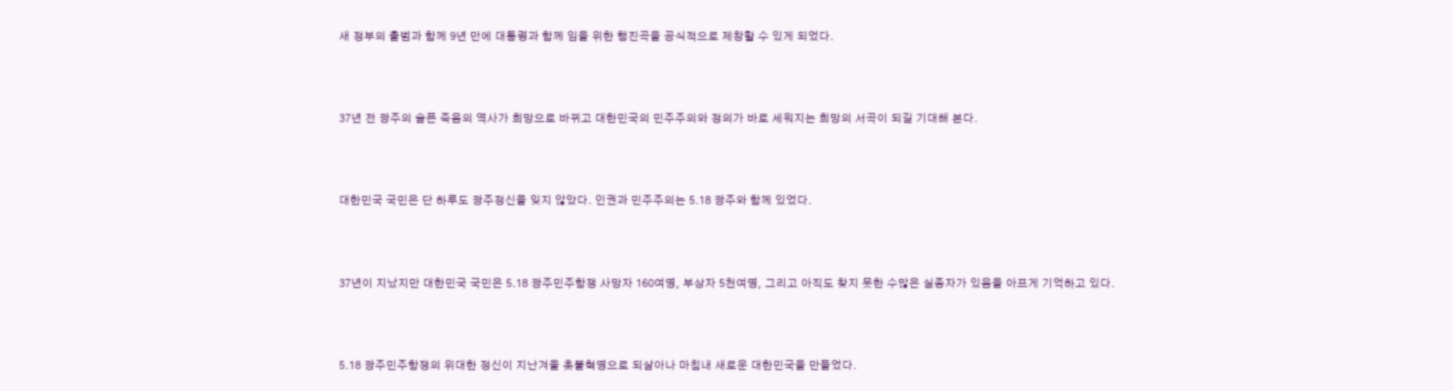새 정부의 출범과 함께 9년 만에 대통령과 함께 임을 위한 행진곡을 공식적으로 제창할 수 있게 되었다.



37년 전 광주의 슬픈 죽음의 역사가 희망으로 바뀌고 대한민국의 민주주의와 정의가 바로 세워지는 희망의 서곡이 되길 기대해 본다.



대한민국 국민은 단 하루도 광주정신을 잊지 않았다. 인권과 민주주의는 5.18 광주와 함께 있었다.



37년이 지났지만 대한민국 국민은 5.18 광주민주항쟁 사망자 160여명, 부상자 5천여명, 그리고 아직도 찾지 못한 수많은 실종자가 있음을 아프게 기억하고 있다.



5.18 광주민주항쟁의 위대한 정신이 지난겨울 촛불혁명으로 되살아나 마침내 새로운 대한민국을 만들었다.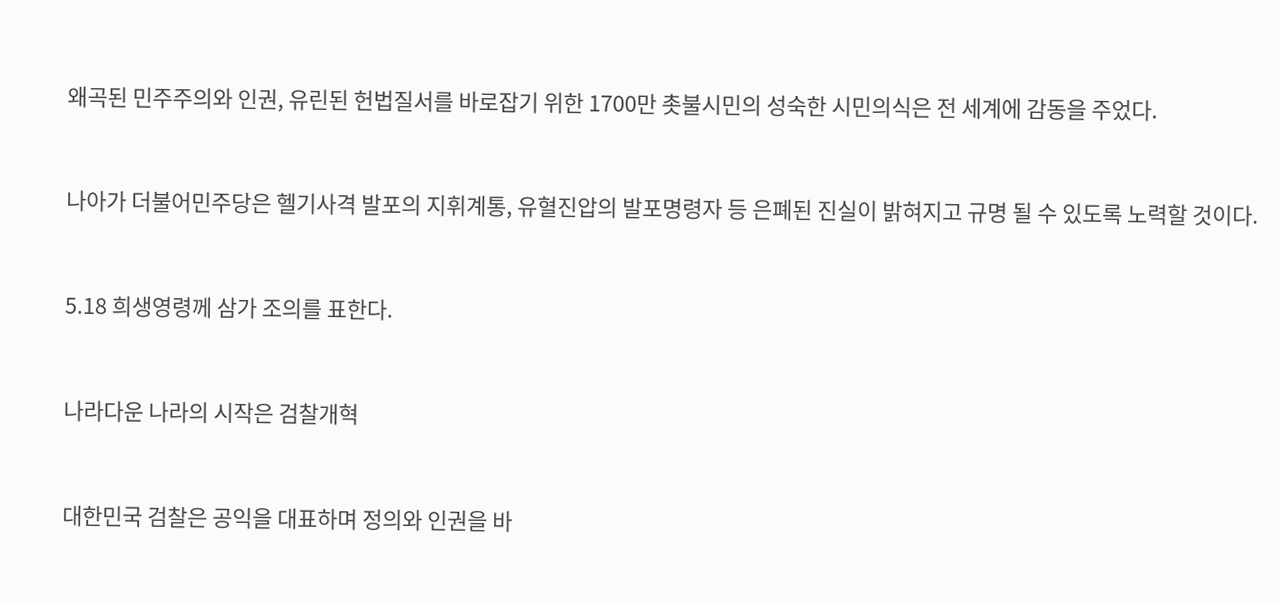왜곡된 민주주의와 인권, 유린된 헌법질서를 바로잡기 위한 1700만 촛불시민의 성숙한 시민의식은 전 세계에 감동을 주었다.



나아가 더불어민주당은 헬기사격 발포의 지휘계통, 유혈진압의 발포명령자 등 은폐된 진실이 밝혀지고 규명 될 수 있도록 노력할 것이다.



5.18 희생영령께 삼가 조의를 표한다.



나라다운 나라의 시작은 검찰개혁



대한민국 검찰은 공익을 대표하며 정의와 인권을 바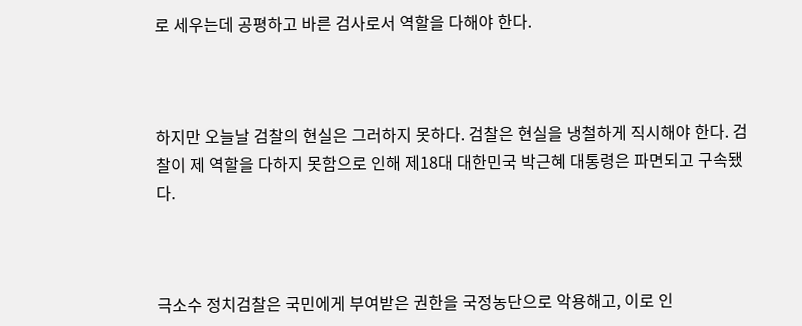로 세우는데 공평하고 바른 검사로서 역할을 다해야 한다.



하지만 오늘날 검찰의 현실은 그러하지 못하다. 검찰은 현실을 냉철하게 직시해야 한다. 검찰이 제 역할을 다하지 못함으로 인해 제18대 대한민국 박근혜 대통령은 파면되고 구속됐다.



극소수 정치검찰은 국민에게 부여받은 권한을 국정농단으로 악용해고, 이로 인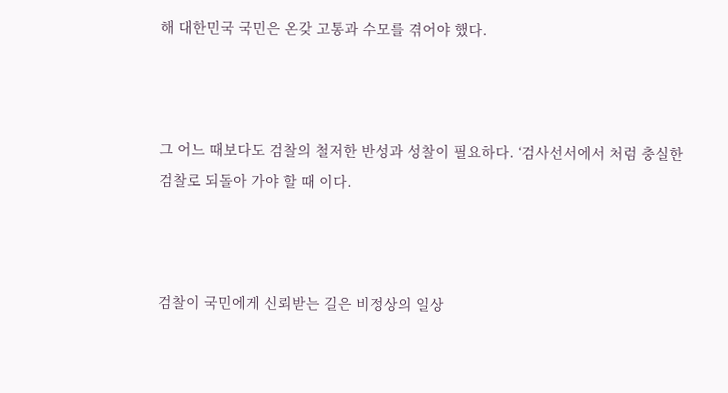해 대한민국 국민은 온갖 고통과 수모를 겪어야 했다.



그 어느 때보다도 검찰의 철저한 반성과 성찰이 필요하다. ‘검사선서에서 처럼 충실한 검찰로 되돌아 가야 할 때 이다.



검찰이 국민에게 신뢰받는 길은 비정상의 일상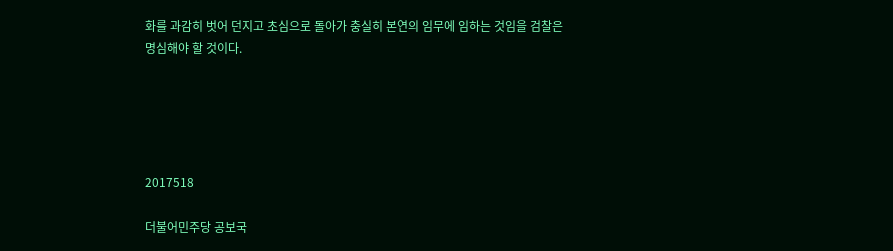화를 과감히 벗어 던지고 초심으로 돌아가 충실히 본연의 임무에 임하는 것임을 검찰은 명심해야 할 것이다.





2017518

더불어민주당 공보국